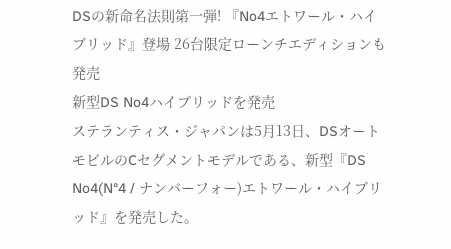DSの新命名法則第一弾! 『No4エトワール・ハイブリッド』登場 26台限定ローンチエディションも発売
新型DS No4ハイブリッドを発売
ステランティス・ジャパンは5月13日、DSオートモビルのCセグメントモデルである、新型『DS No4(N°4 / ナンバーフォー)エトワール・ハイブリッド』を発売した。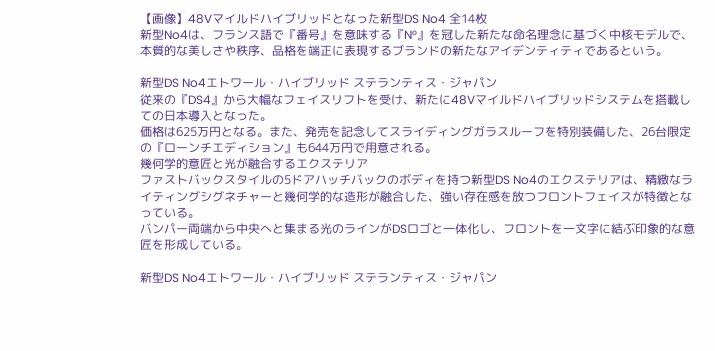【画像】48Vマイルドハイブリッドとなった新型DS No4 全14枚
新型No4は、フランス語で『番号』を意味する『N°』を冠した新たな命名理念に基づく中核モデルで、本質的な美しさや秩序、品格を端正に表現するブランドの新たなアイデンティティであるという。

新型DS No4エトワール・ハイブリッド ステランティス・ジャパン
従来の『DS4』から大幅なフェイスリフトを受け、新たに48Vマイルドハイブリッドシステムを搭載しての日本導入となった。
価格は625万円となる。また、発売を記念してスライディングガラスルーフを特別装備した、26台限定の『ローンチエディション』も644万円で用意される。
幾何学的意匠と光が融合するエクステリア
ファストバックスタイルの5ドアハッチバックのボディを持つ新型DS No4のエクステリアは、精緻なライティングシグネチャーと幾何学的な造形が融合した、強い存在感を放つフロントフェイスが特徴となっている。
バンパー両端から中央へと集まる光のラインがDSロゴと一体化し、フロントを一文字に結ぶ印象的な意匠を形成している。

新型DS No4エトワール・ハイブリッド ステランティス・ジャパン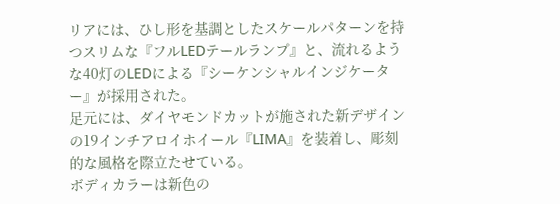リアには、ひし形を基調としたスケールパターンを持つスリムな『フルLEDテールランプ』と、流れるような40灯のLEDによる『シーケンシャルインジケーター』が採用された。
足元には、ダイヤモンドカットが施された新デザインの19インチアロイホイール『LIMA』を装着し、彫刻的な風格を際立たせている。
ボディカラーは新色の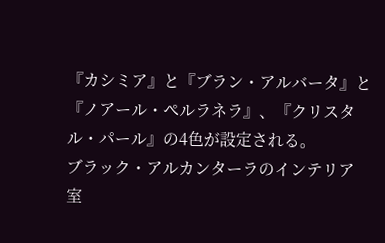『カシミア』と『ブラン・アルバータ』と『ノアール・ぺルラネラ』、『クリスタル・パール』の4色が設定される。
ブラック・アルカンターラのインテリア
室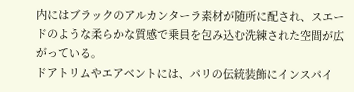内にはブラックのアルカンターラ素材が随所に配され、スエードのような柔らかな質感で乗員を包み込む洗練された空間が広がっている。
ドアトリムやエアベントには、パリの伝統装飾にインスパイ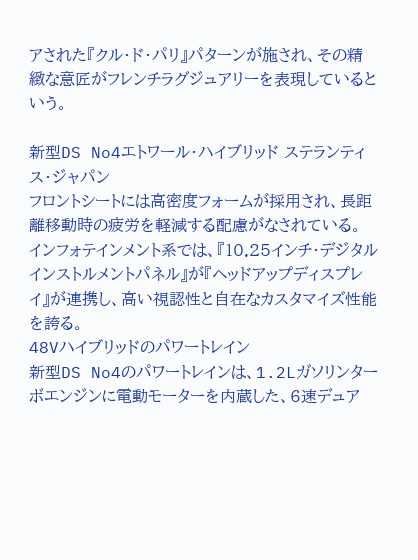アされた『クル・ド・パリ』パターンが施され、その精緻な意匠がフレンチラグジュアリーを表現しているという。

新型DS No4エトワール・ハイブリッド ステランティス・ジャパン
フロントシートには高密度フォームが採用され、長距離移動時の疲労を軽減する配慮がなされている。
インフォテインメント系では、『10.25インチ・デジタルインストルメントパネル』が『ヘッドアップディスプレイ』が連携し、高い視認性と自在なカスタマイズ性能を誇る。
48Vハイブリッドのパワートレイン
新型DS No4のパワートレインは、1.2Lガソリンターボエンジンに電動モーターを内蔵した、6速デュア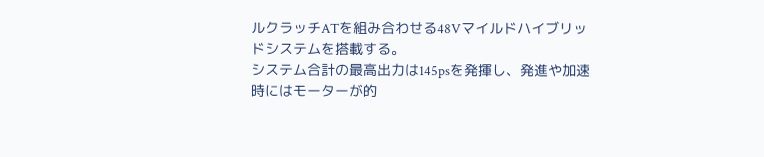ルクラッチATを組み合わせる48Vマイルドハイブリッドシステムを搭載する。
システム合計の最高出力は145psを発揮し、発進や加速時にはモーターが的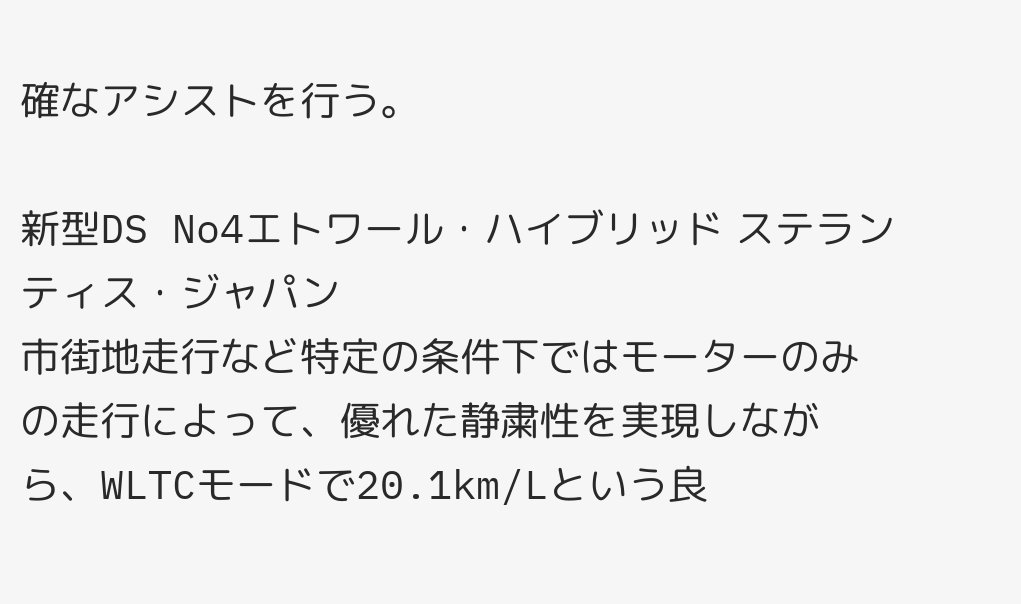確なアシストを行う。

新型DS No4エトワール・ハイブリッド ステランティス・ジャパン
市街地走行など特定の条件下ではモーターのみの走行によって、優れた静粛性を実現しながら、WLTCモードで20.1km/Lという良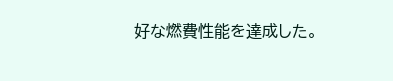好な燃費性能を達成した。